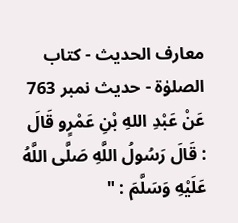معارف الحدیث - کتاب الصلوٰۃ - حدیث نمبر 763
عَنْ عَبْدِ اللهِ بْنِ عَمْرٍو قَالَ : قَالَ رَسُولُ اللَّهِ صَلَّى اللَّهُ عَلَيْهِ وَسَلَّمَ : "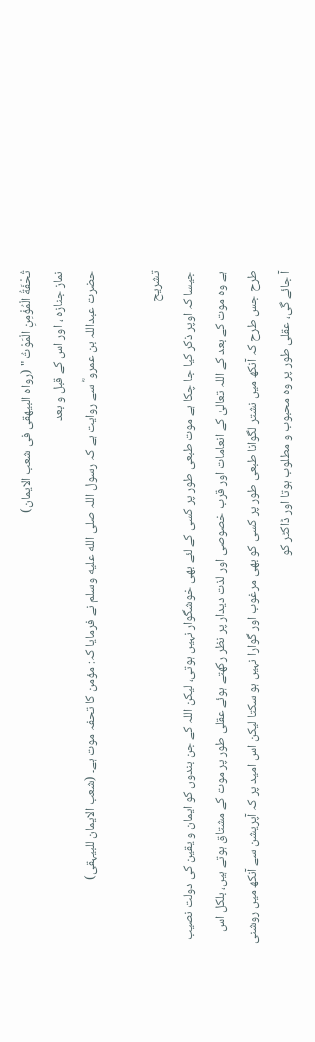تُحْفَةُ الْمُؤْمِنِ الْمَوْتُ " (رواه البيهقى فى شعب الايمان)
نماز جنازہ ، اور اس کے قبل و بعد
حضرت عبداللہ بن عمرو ؓ سے روایت ہے کہ رسول اللہ صلى الله عليه وسلم نے فرمایا کہ: مؤمن کا تحفہ موت ہے۔ (شعب الایمان للبیہقی)

تشریح
جیسا کہ اوپر ذکر کیا جا چکا ہے موت طبعی طور پر کسی کے لئے بھی خوشگوار نہیں ہوتی، لیکن اللہ کے جن بندوں کو ایمان و یقین کی دولت نصیب ہے وہ موت کے بعد کے اللہ تعالیٰ کے انعامات اور قرب خصوصی اور لذت دیدار پر نظر رکھتے ہوئے عقلی طور پر موت کے مشتاق ہوتے ہیں، بلکل اس طرح جس طرح کہ آنکھ میں نشتر لگوانا طبعی طور پر کسی کو بھی مرغوب اور گوارا نہیں ہو سکتا لیکن اس امید پر کہ آپریشن سے آنکھ میں روشنی آ جائے گی، عقلی طور پر وہ محبوب و مطلوب ہوتا اور ڈاکٹر کو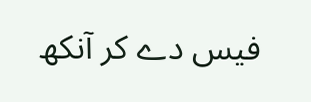فیس دے کر آنکھ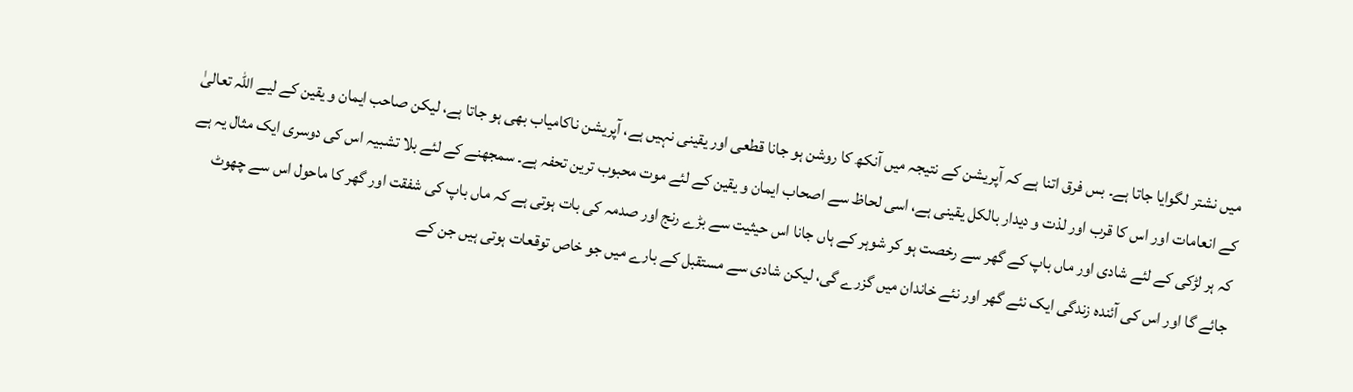میں نشتر لگوایا جاتا ہے۔ بس فرق اتنا ہے کہ آپریشن کے نتیجہ میں آنکھ کا روشن ہو جانا قطعی اور یقینی نہیں ہے، آپریشن ناکامیاب بھی ہو جاتا ہے، لیکن صاحب ایمان و یقین کے لیے اللہ تعالیٰ کے انعامات اور اس کا قرب اور لذت و دیدار بالکل یقینی ہے، اسی لحاظ سے اصحاب ایمان و یقین کے لئے موت محبوب ترین تحفہ ہے۔ سمجھنے کے لئے بلا تشبیہ اس کی دوسری ایک مثال یہ ہے کہ ہر لڑکی کے لئے شادی اور ماں باپ کے گھر سے رخصت ہو کر شوہر کے ہاں جانا اس حیثیت سے بڑے رنج اور صدمہ کی بات ہوتی ہے کہ ماں باپ کی شفقت اور گھر کا ماحول اس سے چھوٹ جائے گا اور اس کی آئندہ زندگی ایک نئے گھر اور نئے خاندان میں گزرے گی، لیکن شادی سے مستقبل کے بارے میں جو خاص توقعات ہوتی ہیں جن کے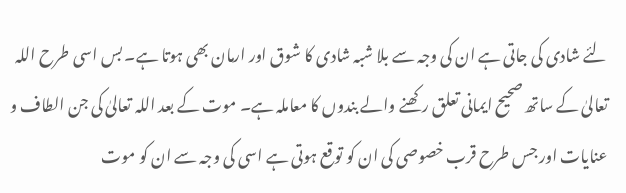لئے شادی کی جاتی ہے ان کی وجہ سے بلا شبہ شادی کا شوق اور ارمان بھی ہوتا ہے۔ بس اسی طرح اللہ تعالیٰ کے ساتھ صحیح ایمانی تعلق رکھنے والے بندوں کا معاملہ ہے۔ موت کے بعد اللہ تعالیٰ کی جن الطاف و عنایات اور جس طرح قرب خصوصی کی ان کو توقع ہوتی ہے اسی کی وجہ سے ان کو موت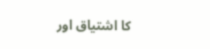کا اشتیاق اور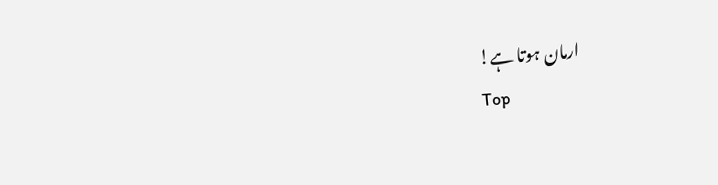ارمان ہوتا ہے!
Top